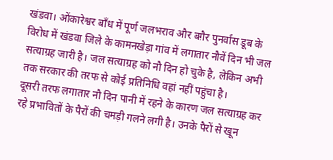खंडवा। ओंकारेश्वर बाँध में पूर्ण जलभराव और बग़ैर पुनर्वास डूब के विरोध में खंडवा जिले के कामनखेड़ा गांव में लगातार नौवें दिन भी जल सत्याग्रह जारी है। जल सत्याग्रह को नौ दिन हो चुके है, लेकिन अभी तक सरकार की तरफ से कोई प्रतिनिधि वहां नहीं पहुंचा है।
दूसरी तरफ लगातार नौ दिन पानी में रहने के कारण जल सत्याग्रह कर रहे प्रभावितों के पैरों की चमड़ी गलने लगी है। उनके पैरों से खून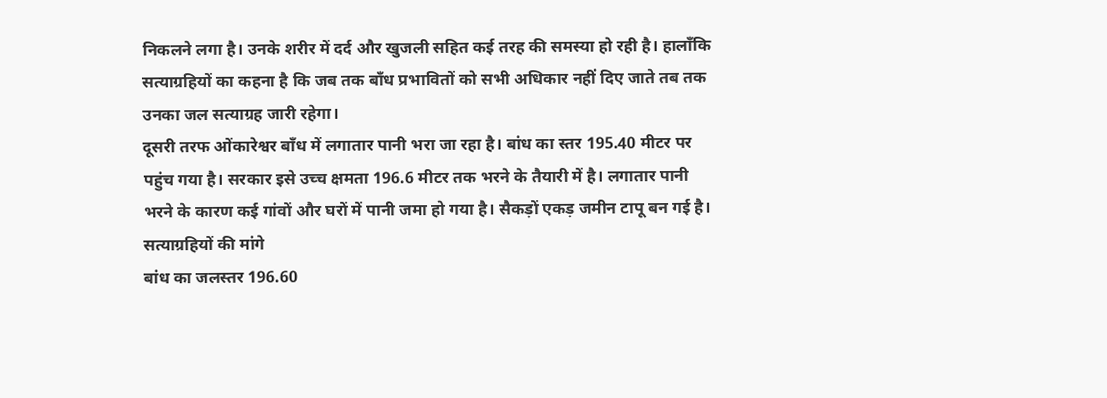निकलने लगा है। उनके शरीर में दर्द और खुजली सहित कई तरह की समस्या हो रही है। हालाँकि सत्याग्रहियों का कहना है कि जब तक बाँध प्रभावितों को सभी अधिकार नहीं दिए जाते तब तक उनका जल सत्याग्रह जारी रहेगा।
दूसरी तरफ ओंकारेश्वर बाँध में लगातार पानी भरा जा रहा है। बांध का स्तर 195.40 मीटर पर पहुंच गया है। सरकार इसे उच्च क्षमता 196.6 मीटर तक भरने के तैयारी में है। लगातार पानी भरने के कारण कई गांवों और घरों में पानी जमा हो गया है। सैकड़ों एकड़ जमीन टापू बन गई है।
सत्याग्रहियों की मांगे
बांध का जलस्तर 196.60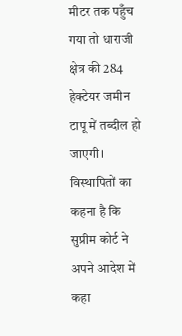मीटर तक पहुँच गया तो धाराजी क्षेत्र की 284 हेक्टेयर जमीन टापू में तब्दील हो जाएगी। विस्थापितों का कहना है कि सुप्रीम कोर्ट ने अपने आदेश में कहा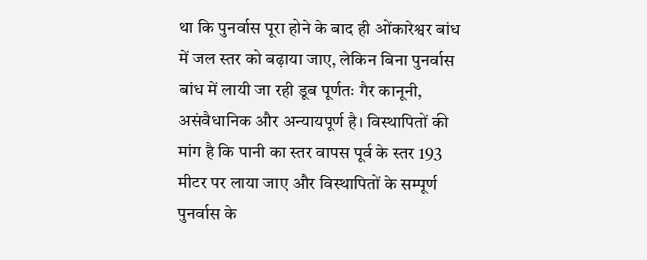था कि पुनर्वास पूरा होने के बाद ही ओंकारेश्वर बांध में जल स्तर को बढ़ाया जाए, लेकिन बिना पुनर्वास बांध में लायी जा रही डूब पूर्णतः गैर कानूनी, असंवैधानिक और अन्यायपूर्ण है। विस्थापितों की मांग है कि पानी का स्तर वापस पूर्व के स्तर 193 मीटर पर लाया जाए और विस्थापितों के सम्पूर्ण पुनर्वास के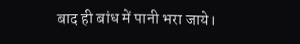बाद ही बांध में पानी भरा जाये।